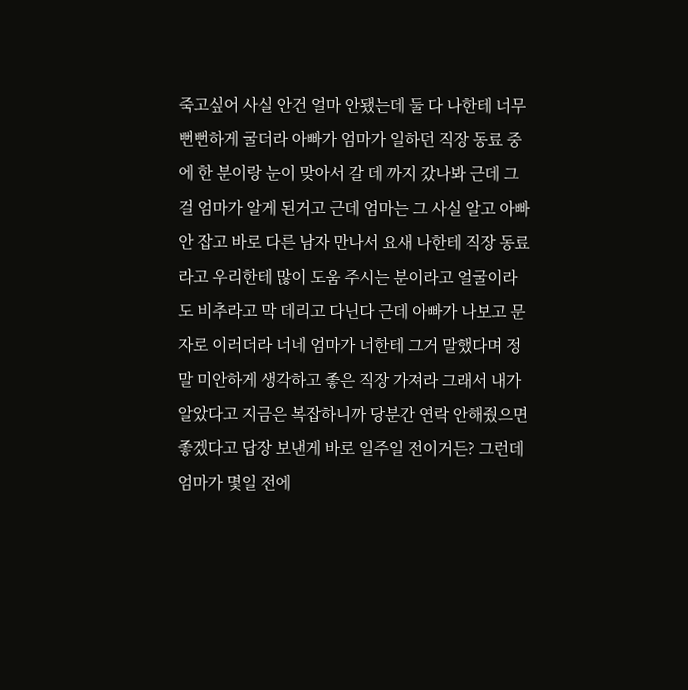죽고싶어 사실 안건 얼마 안됐는데 둘 다 나한테 너무 뻔뻔하게 굴더라 아빠가 엄마가 일하던 직장 동료 중에 한 분이랑 눈이 맞아서 갈 데 까지 갔나봐 근데 그걸 엄마가 알게 된거고 근데 엄마는 그 사실 알고 아빠 안 잡고 바로 다른 남자 만나서 요새 나한테 직장 동료라고 우리한테 많이 도움 주시는 분이라고 얼굴이라도 비추라고 막 데리고 다닌다 근데 아빠가 나보고 문자로 이러더라 너네 엄마가 너한테 그거 말했다며 정말 미안하게 생각하고 좋은 직장 가져라 그래서 내가 알았다고 지금은 복잡하니까 당분간 연락 안해줬으면 좋겠다고 답장 보낸게 바로 일주일 전이거든? 그런데 엄마가 몇일 전에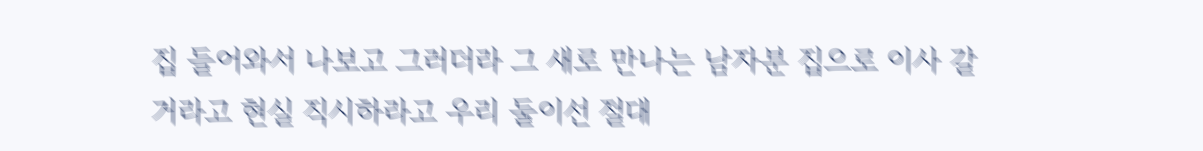집 들어와서 나보고 그러더라 그 새로 만나는 남자분 집으로 이사 갈거라고 현실 직시하라고 우리 둘이선 절대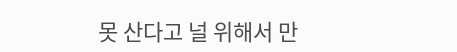못 산다고 널 위해서 만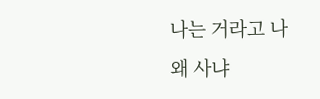나는 거라고 나 왜 사냐